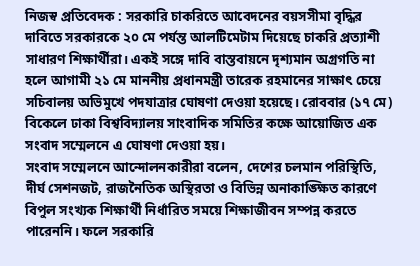নিজস্ব প্রতিবেদক : সরকারি চাকরিতে আবেদনের বয়সসীমা বৃদ্ধির দাবিতে সরকারকে ২০ মে পর্যন্ত আলটিমেটাম দিয়েছে চাকরি প্রত্যাশী সাধারণ শিক্ষার্থীরা। একই সঙ্গে দাবি বাস্তবায়নে দৃশ্যমান অগ্রগতি না হলে আগামী ২১ মে মাননীয় প্রধানমন্ত্রী তারেক রহমানের সাক্ষাৎ চেয়ে সচিবালয় অভিমুখে পদযাত্রার ঘোষণা দেওয়া হয়েছে। রোববার (১৭ মে) বিকেলে ঢাকা বিশ্ববিদ্যালয় সাংবাদিক সমিতির কক্ষে আয়োজিত এক সংবাদ সম্মেলনে এ ঘোষণা দেওয়া হয়।
সংবাদ সম্মেলনে আন্দোলনকারীরা বলেন, দেশের চলমান পরিস্থিতি, দীর্ঘ সেশনজট, রাজনৈতিক অস্থিরতা ও বিভিন্ন অনাকাঙ্ক্ষিত কারণে বিপুল সংখ্যক শিক্ষার্থী নির্ধারিত সময়ে শিক্ষাজীবন সম্পন্ন করতে পারেননি। ফলে সরকারি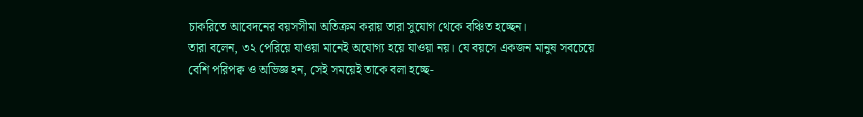চাকরিতে আবেদনের বয়সসীমা অতিক্রম করায় তারা সুযোগ থেকে বঞ্চিত হচ্ছেন।
তারা বলেন, ৩২ পেরিয়ে যাওয়া মানেই অযোগ্য হয়ে যাওয়া নয়। যে বয়সে একজন মানুষ সবচেয়ে বেশি পরিপক্ব ও অভিজ্ঞ হন, সেই সময়েই তাকে বলা হচ্ছে-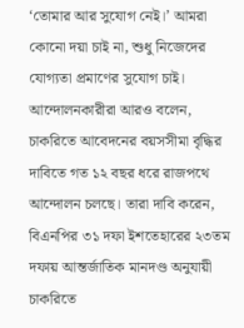‘তোমার আর সুযোগ নেই।’ আমরা কোনো দয়া চাই না, শুধু নিজেদের যোগ্যতা প্রমাণের সুযোগ চাই।
আন্দোলনকারীরা আরও বলেন, চাকরিতে আবেদনের বয়সসীমা বৃদ্ধির দাবিতে গত ১২ বছর ধরে রাজপথে আন্দোলন চলছে। তারা দাবি করেন, বিএনপির ৩১ দফা ইশতেহারের ২৩তম দফায় আন্তর্জাতিক মানদণ্ড অনুযায়ী চাকরিতে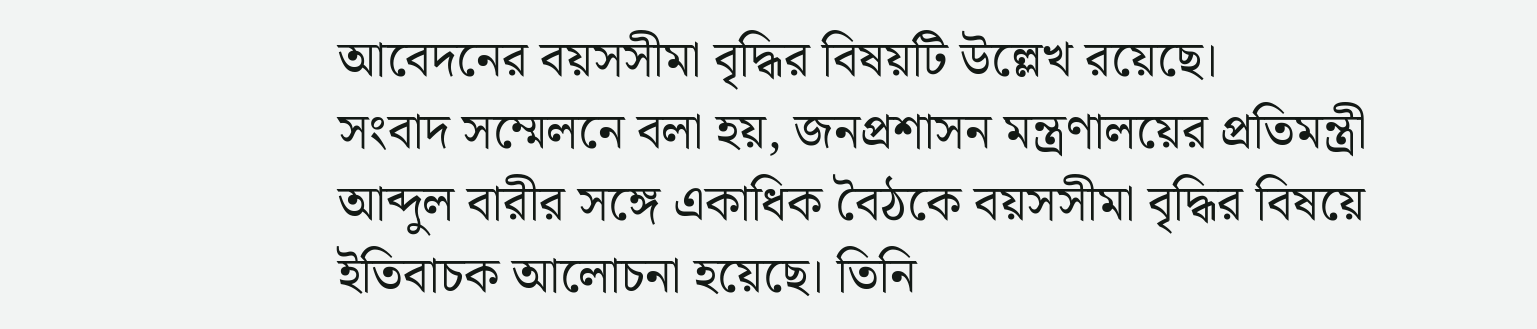আবেদনের বয়সসীমা বৃদ্ধির বিষয়টি উল্লেখ রয়েছে।
সংবাদ সম্মেলনে বলা হয়, জনপ্রশাসন মন্ত্রণালয়ের প্রতিমন্ত্রী আব্দুল বারীর সঙ্গে একাধিক বৈঠকে বয়সসীমা বৃদ্ধির বিষয়ে ইতিবাচক আলোচনা হয়েছে। তিনি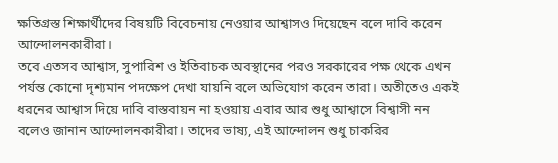ক্ষতিগ্রস্ত শিক্ষার্থীদের বিষয়টি বিবেচনায় নেওয়ার আশ্বাসও দিয়েছেন বলে দাবি করেন আন্দোলনকারীরা।
তবে এতসব আশ্বাস, সুপারিশ ও ইতিবাচক অবস্থানের পরও সরকারের পক্ষ থেকে এখন পর্যন্ত কোনো দৃশ্যমান পদক্ষেপ দেখা যায়নি বলে অভিযোগ করেন তারা। অতীতেও একই ধরনের আশ্বাস দিয়ে দাবি বাস্তবায়ন না হওয়ায় এবার আর শুধু আশ্বাসে বিশ্বাসী নন বলেও জানান আন্দোলনকারীরা। তাদের ভাষ্য, এই আন্দোলন শুধু চাকরির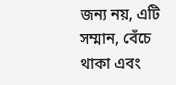জন্য নয়, এটি সম্মান, বেঁচে থাকা এবং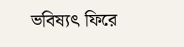ভবিষ্যৎ ফিরে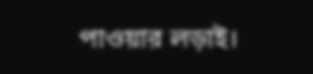পাওয়ার লড়াই।